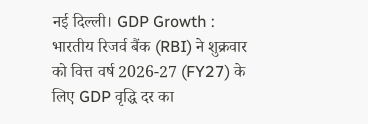नई दिल्ली। GDP Growth : भारतीय रिजर्व बैंक (RBI) ने शुक्रवार को वित्त वर्ष 2026-27 (FY27) के लिए GDP वृद्धि दर का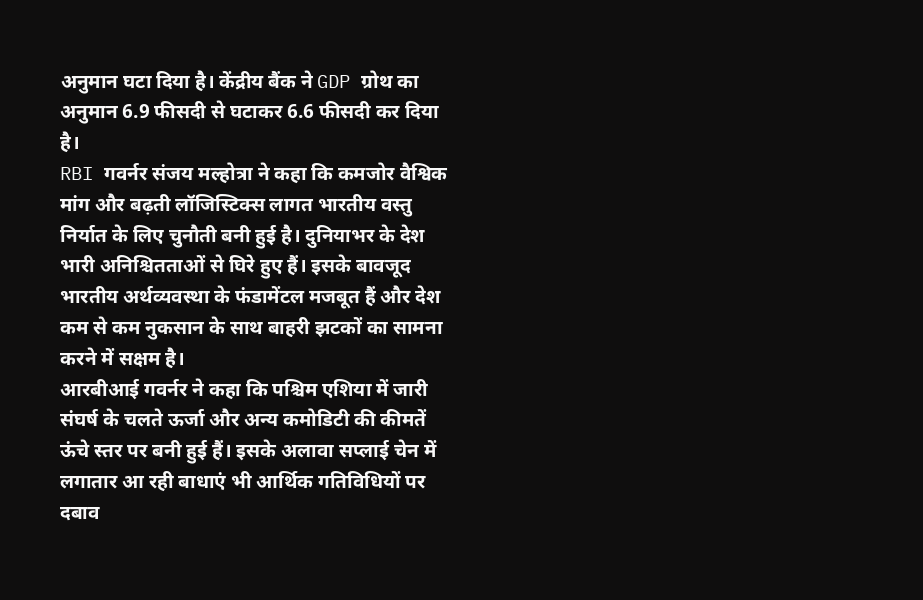अनुमान घटा दिया है। केंद्रीय बैंक ने GDP ग्रोथ का अनुमान 6.9 फीसदी से घटाकर 6.6 फीसदी कर दिया है।
RBI गवर्नर संजय मल्होत्रा ने कहा कि कमजोर वैश्विक मांग और बढ़ती लॉजिस्टिक्स लागत भारतीय वस्तु निर्यात के लिए चुनौती बनी हुई है। दुनियाभर के देश भारी अनिश्चितताओं से घिरे हुए हैं। इसके बावजूद भारतीय अर्थव्यवस्था के फंडामेंटल मजबूत हैं और देश कम से कम नुकसान के साथ बाहरी झटकों का सामना करने में सक्षम है।
आरबीआई गवर्नर ने कहा कि पश्चिम एशिया में जारी संघर्ष के चलते ऊर्जा और अन्य कमोडिटी की कीमतें ऊंचे स्तर पर बनी हुई हैं। इसके अलावा सप्लाई चेन में लगातार आ रही बाधाएं भी आर्थिक गतिविधियों पर दबाव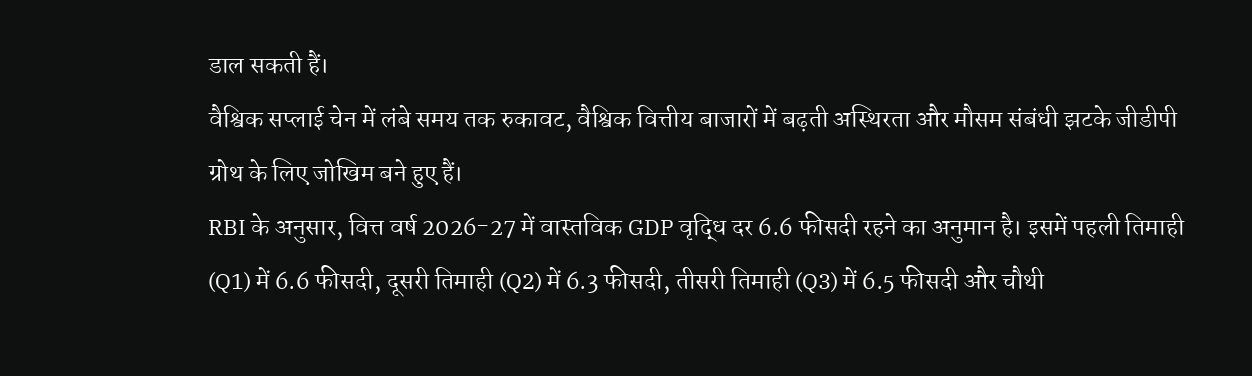डाल सकती हैं।
वैश्विक सप्लाई चेन में लंबे समय तक रुकावट, वैश्विक वित्तीय बाजारों में बढ़ती अस्थिरता और मौसम संबंधी झटके जीडीपी ग्रोथ के लिए जोखिम बने हुए हैं।
RBI के अनुसार, वित्त वर्ष 2026-27 में वास्तविक GDP वृद्धि दर 6.6 फीसदी रहने का अनुमान है। इसमें पहली तिमाही (Q1) में 6.6 फीसदी, दूसरी तिमाही (Q2) में 6.3 फीसदी, तीसरी तिमाही (Q3) में 6.5 फीसदी और चौथी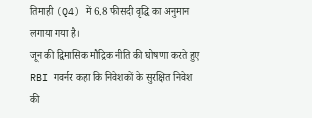तिमाही (Q4) में 6.8 फीसदी वृद्धि का अनुमान लगाया गया है।
जून की द्विमासिक मौद्रिक नीति की घोषणा करते हुए RBI गवर्नर कहा कि निवेशकों के सुरक्षित निवेश की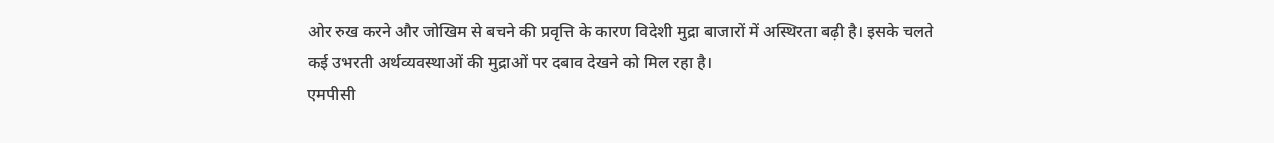ओर रुख करने और जोखिम से बचने की प्रवृत्ति के कारण विदेशी मुद्रा बाजारों में अस्थिरता बढ़ी है। इसके चलते कई उभरती अर्थव्यवस्थाओं की मुद्राओं पर दबाव देखने को मिल रहा है।
एमपीसी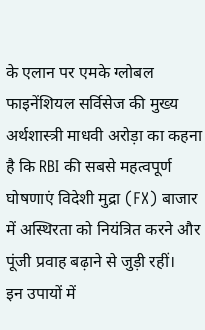के एलान पर एमके ग्लोबल फाइनेंशियल सर्विसेज की मुख्य अर्थशास्त्री माधवी अरोड़ा का कहना है कि RBI की सबसे महत्वपूर्ण घोषणाएं विदेशी मुद्रा (FX) बाजार में अस्थिरता को नियंत्रित करने और पूंजी प्रवाह बढ़ाने से जुड़ी रहीं।
इन उपायों में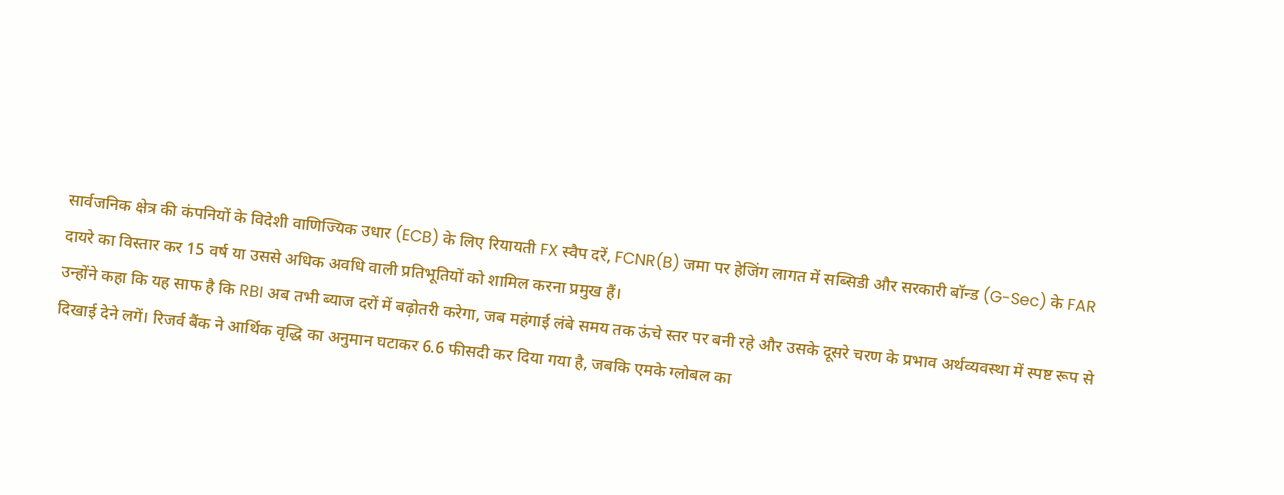सार्वजनिक क्षेत्र की कंपनियों के विदेशी वाणिज्यिक उधार (ECB) के लिए रियायती FX स्वैप दरें, FCNR(B) जमा पर हेजिंग लागत में सब्सिडी और सरकारी बॉन्ड (G-Sec) के FAR दायरे का विस्तार कर 15 वर्ष या उससे अधिक अवधि वाली प्रतिभूतियों को शामिल करना प्रमुख हैं।
उन्होंने कहा कि यह साफ है कि RBI अब तभी ब्याज दरों में बढ़ोतरी करेगा, जब महंगाई लंबे समय तक ऊंचे स्तर पर बनी रहे और उसके दूसरे चरण के प्रभाव अर्थव्यवस्था में स्पष्ट रूप से दिखाई देने लगें। रिजर्व बैंक ने आर्थिक वृद्धि का अनुमान घटाकर 6.6 फीसदी कर दिया गया है, जबकि एमके ग्लोबल का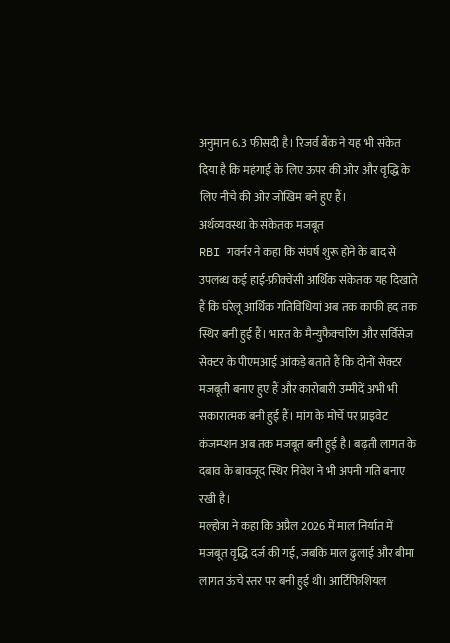अनुमान 6.3 फीसदी है। रिजर्व बैंक ने यह भी संकेत दिया है कि महंगाई के लिए ऊपर की ओर और वृद्धि के लिए नीचे की ओर जोखिम बने हुए हैं।
अर्थव्यवस्था के संकेतक मजबूत
RBI गवर्नर ने कहा कि संघर्ष शुरू होने के बाद से उपलब्ध कई हाई-फ्रीक्वेंसी आर्थिक संकेतक यह दिखाते हैं कि घरेलू आर्थिक गतिविधियां अब तक काफी हद तक स्थिर बनी हुई हैं। भारत के मैन्युफैक्चरिंग और सर्विसेज सेक्टर के पीएमआई आंकड़े बताते हैं कि दोनों सेक्टर मजबूती बनाए हुए हैं और कारोबारी उम्मीदें अभी भी सकारात्मक बनी हुई हैं। मांग के मोर्चे पर प्राइवेट कंजम्प्शन अब तक मजबूत बनी हुई है। बढ़ती लागत के दबाव के बावजूद स्थिर निवेश ने भी अपनी गति बनाए रखी है।
मल्होत्रा ने कहा कि अप्रैल 2026 में माल निर्यात में मजबूत वृद्धि दर्ज की गई, जबकि माल ढुलाई और बीमा लागत ऊंचे स्तर पर बनी हुई थी। आर्टिफिशियल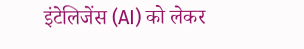इंटेलिजेंस (AI) को लेकर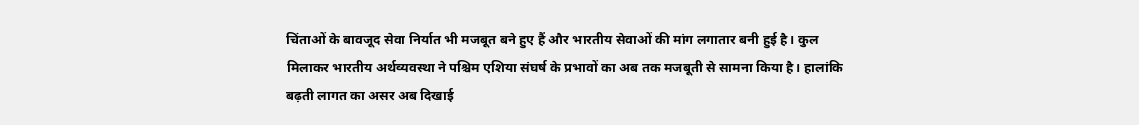चिंताओं के बावजूद सेवा निर्यात भी मजबूत बने हुए हैं और भारतीय सेवाओं की मांग लगातार बनी हुई है। कुल मिलाकर भारतीय अर्थव्यवस्था ने पश्चिम एशिया संघर्ष के प्रभावों का अब तक मजबूती से सामना किया है। हालांकि बढ़ती लागत का असर अब दिखाई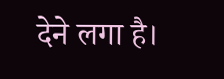देने लगा है।